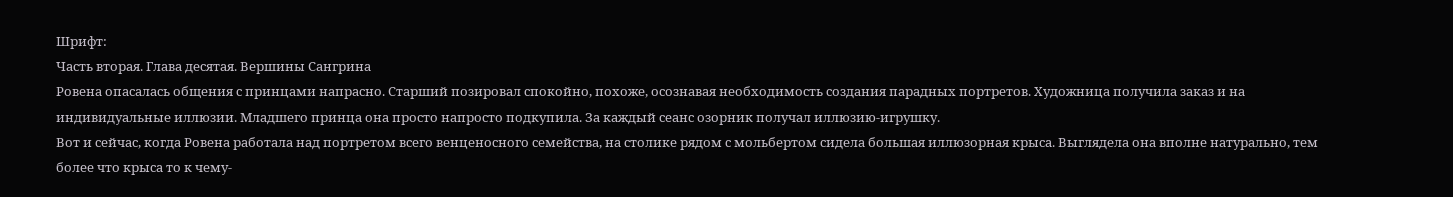Шрифт:
Часть вторая. Глава десятая. Вершины Сангрина
Ровена опасалась общения с принцами напрасно. Старший позировал спокойно, похоже, осознавая необходимость создания парадных портретов. Художница получила заказ и на индивидуальные иллюзии. Младшего принца она просто напросто подкупила. За каждый сеанс озорник получал иллюзию-игрушку.
Вот и сейчас, когда Ровена работала над портретом всего венценосного семейства, на столике рядом с мольбертом сидела большая иллюзорная крыса. Выглядела она вполне натурально, тем более что крыса то к чему-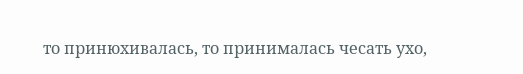то принюхивалась, то принималась чесать ухо,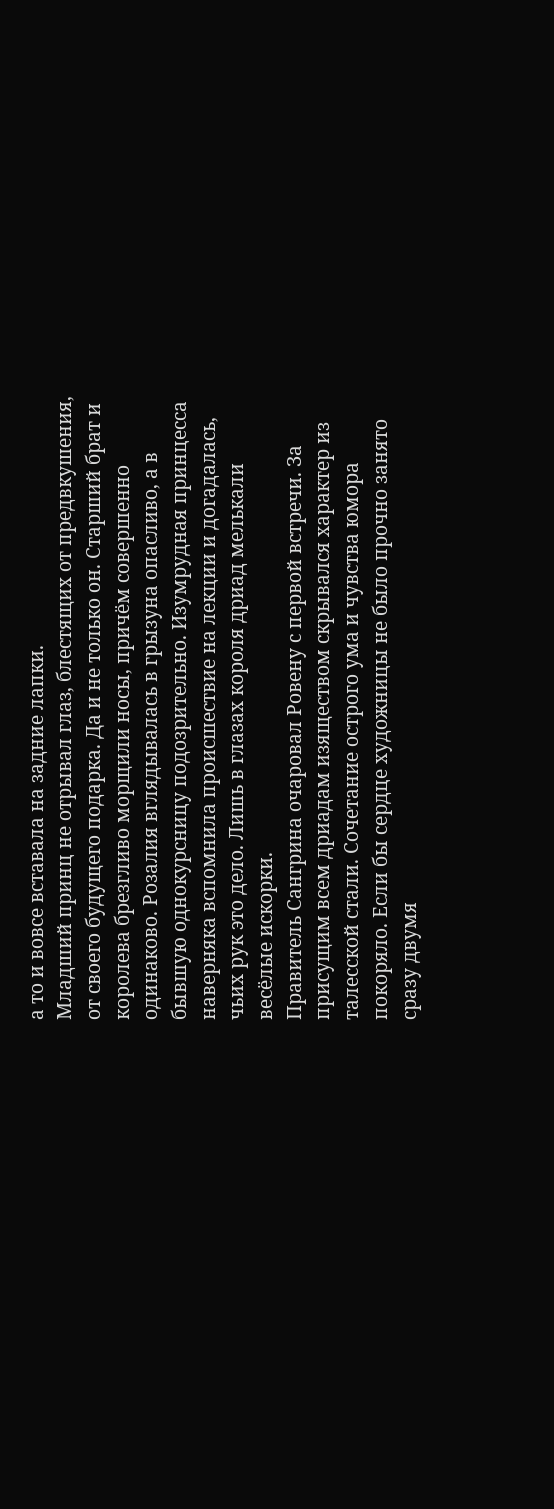а то и вовсе вставала на задние лапки.
Младший принц не отрывал глаз, блестящих от предвкушения, от своего будущего подарка. Да и не только он. Старший брат и королева брезгливо морщили носы, причём совершенно одинаково. Розалия вглядывалась в грызуна опасливо, а в бывшую однокурсницу подозрительно. Изумрудная принцесса наверняка вспомнила происшествие на лекции и догадалась, чьих рук это дело. Лишь в глазах короля дриад мелькали весёлые искорки.
Правитель Сангрина очаровал Ровену с первой встречи. За присущим всем дриадам изяществом скрывался характер из талесской стали. Сочетание острого ума и чувства юмора покоряло. Если бы сердце художницы не было прочно занято сразу двумя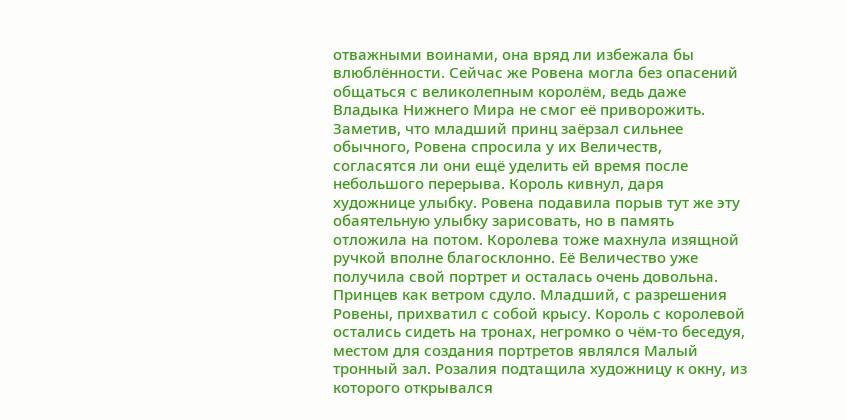отважными воинами, она вряд ли избежала бы влюблённости. Сейчас же Ровена могла без опасений общаться с великолепным королём, ведь даже Владыка Нижнего Мира не смог её приворожить.
Заметив, что младший принц заёрзал сильнее обычного, Ровена спросила у их Величеств, согласятся ли они ещё уделить ей время после небольшого перерыва. Король кивнул, даря художнице улыбку. Ровена подавила порыв тут же эту обаятельную улыбку зарисовать, но в память отложила на потом. Королева тоже махнула изящной ручкой вполне благосклонно. Её Величество уже получила свой портрет и осталась очень довольна.
Принцев как ветром сдуло. Младший, с разрешения Ровены, прихватил с собой крысу. Король с королевой остались сидеть на тронах, негромко о чём-то беседуя, местом для создания портретов являлся Малый тронный зал. Розалия подтащила художницу к окну, из которого открывался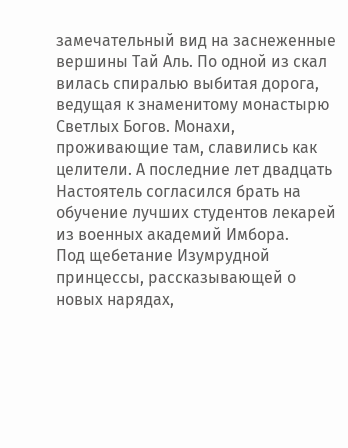замечательный вид на заснеженные вершины Тай Аль. По одной из скал вилась спиралью выбитая дорога, ведущая к знаменитому монастырю Светлых Богов. Монахи, проживающие там, славились как целители. А последние лет двадцать Настоятель согласился брать на обучение лучших студентов лекарей из военных академий Имбора.
Под щебетание Изумрудной принцессы, рассказывающей о новых нарядах,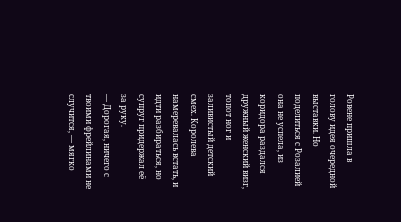Ровене пришла в голову идея очередной выставки. Но поделиться с Розалией она не успела, из коридора раздался дружный женский визг, топот ног и заливистый детский смех. Королева намеревалась встать, и идти разбираться, но супруг придержал её за руку.
— Дорогая, ничего с твоими фрейлинами не случится, — мягко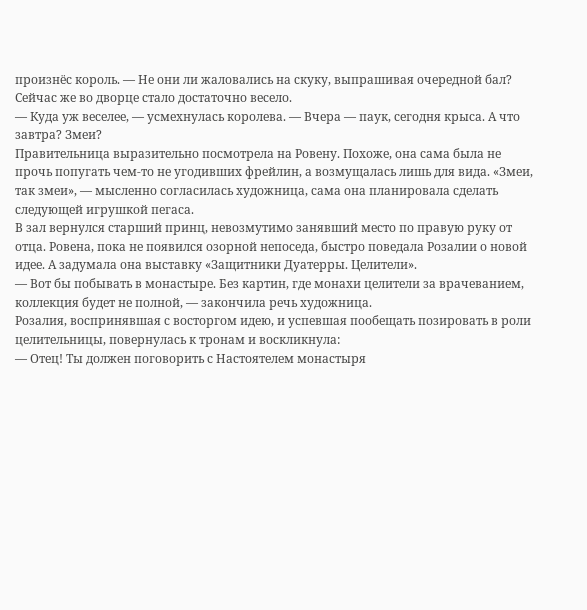произнёс король. — Не они ли жаловались на скуку, выпрашивая очередной бал? Сейчас же во дворце стало достаточно весело.
— Куда уж веселее, — усмехнулась королева. — Вчера — паук, сегодня крыса. А что завтра? Змеи?
Правительница выразительно посмотрела на Ровену. Похоже, она сама была не прочь попугать чем-то не угодивших фрейлин, а возмущалась лишь для вида. «Змеи, так змеи», — мысленно согласилась художница, сама она планировала сделать следующей игрушкой пегаса.
В зал вернулся старший принц, невозмутимо занявший место по правую руку от отца. Ровена, пока не появился озорной непоседа, быстро поведала Розалии о новой идее. А задумала она выставку «Защитники Дуатерры. Целители».
— Вот бы побывать в монастыре. Без картин, где монахи целители за врачеванием, коллекция будет не полной, — закончила речь художница.
Розалия, воспринявшая с восторгом идею, и успевшая пообещать позировать в роли целительницы, повернулась к тронам и воскликнула:
— Отец! Ты должен поговорить с Настоятелем монастыря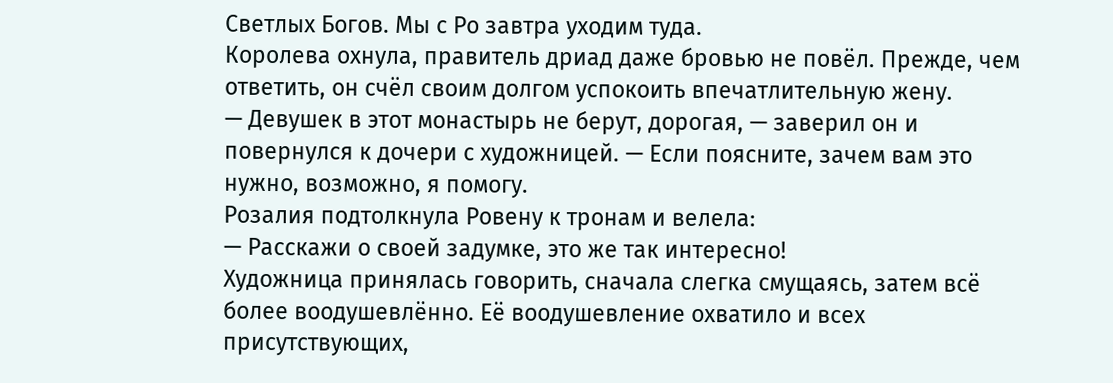Светлых Богов. Мы с Ро завтра уходим туда.
Королева охнула, правитель дриад даже бровью не повёл. Прежде, чем ответить, он счёл своим долгом успокоить впечатлительную жену.
— Девушек в этот монастырь не берут, дорогая, — заверил он и повернулся к дочери с художницей. — Если поясните, зачем вам это нужно, возможно, я помогу.
Розалия подтолкнула Ровену к тронам и велела:
— Расскажи о своей задумке, это же так интересно!
Художница принялась говорить, сначала слегка смущаясь, затем всё более воодушевлённо. Её воодушевление охватило и всех присутствующих,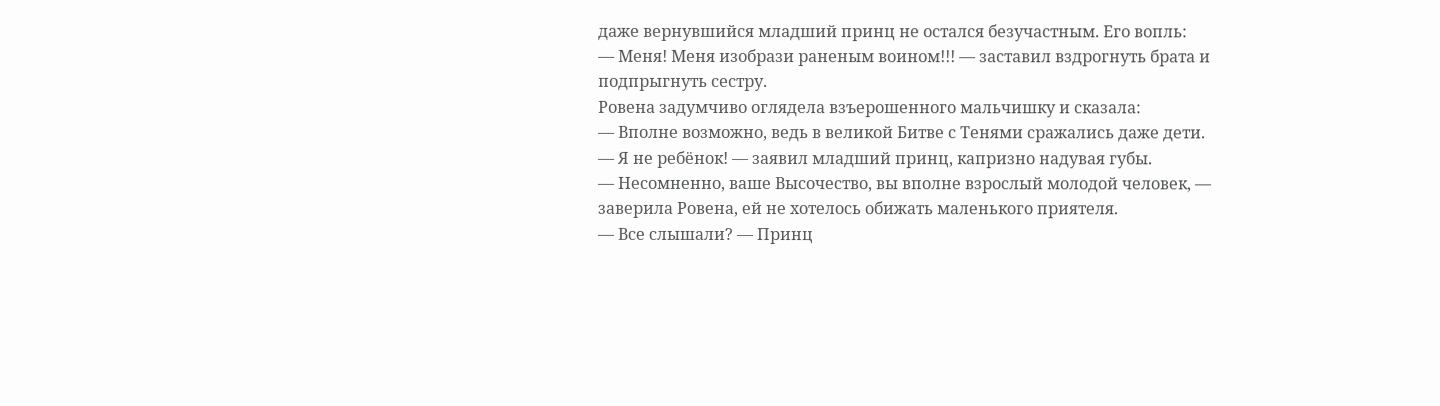даже вернувшийся младший принц не остался безучастным. Его вопль:
— Меня! Меня изобрази раненым воином!!! — заставил вздрогнуть брата и подпрыгнуть сестру.
Ровена задумчиво оглядела взъерошенного мальчишку и сказала:
— Вполне возможно, ведь в великой Битве с Тенями сражались даже дети.
— Я не ребёнок! — заявил младший принц, капризно надувая губы.
— Несомненно, ваше Высочество, вы вполне взрослый молодой человек, — заверила Ровена, ей не хотелось обижать маленького приятеля.
— Все слышали? — Принц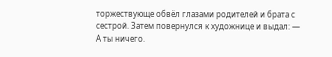торжествующе обвёл глазами родителей и брата с сестрой. Затем повернулся к художнице и выдал: — А ты ничего.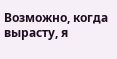Возможно, когда вырасту, я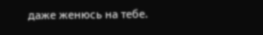даже женюсь на тебе.